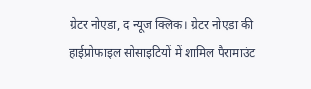ग्रेटर नोएडा, द न्यूज क्लिक। ग्रेटर नोएडा की हाईप्रोफाइल सोसाइटियों में शामिल पैरामाउंट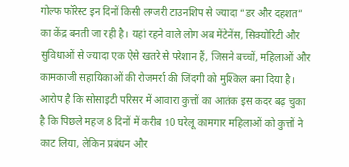गोल्फ फॉरेस्ट इन दिनों किसी लग्जरी टाउनशिप से ज्यादा “डर और दहशत” का केंद्र बनती जा रही है। यहां रहने वाले लोग अब मेंटेनेंस, सिक्योरिटी और सुविधाओं से ज्यादा एक ऐसे खतरे से परेशान हैं, जिसने बच्चों, महिलाओं और कामकाजी सहायिकाओं की रोजमर्रा की जिंदगी को मुश्किल बना दिया है। आरोप है कि सोसाइटी परिसर में आवारा कुत्तों का आतंक इस कदर बढ़ चुका है कि पिछले महज 8 दिनों में करीब 10 घरेलू कामगार महिलाओं को कुत्तों ने काट लिया, लेकिन प्रबंधन और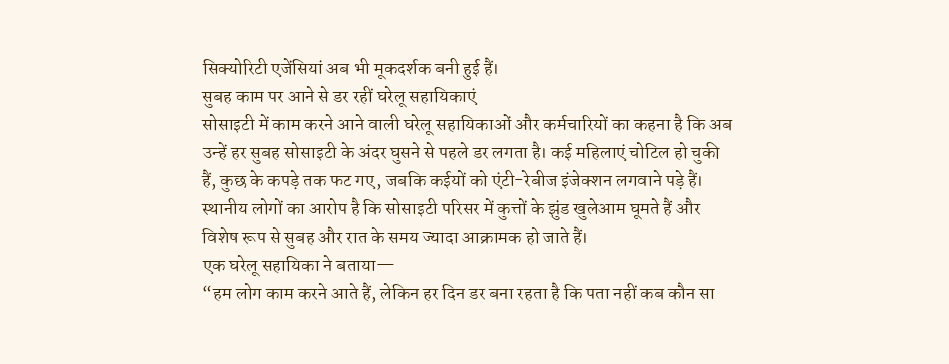सिक्योरिटी एजेंसियां अब भी मूकदर्शक बनी हुई हैं।
सुबह काम पर आने से डर रहीं घरेलू सहायिकाएं
सोसाइटी में काम करने आने वाली घरेलू सहायिकाओं और कर्मचारियों का कहना है कि अब उन्हें हर सुबह सोसाइटी के अंदर घुसने से पहले डर लगता है। कई महिलाएं चोटिल हो चुकी हैं, कुछ के कपड़े तक फट गए, जबकि कईयों को एंटी-रेबीज इंजेक्शन लगवाने पड़े हैं।
स्थानीय लोगों का आरोप है कि सोसाइटी परिसर में कुत्तों के झुंड खुलेआम घूमते हैं और विशेष रूप से सुबह और रात के समय ज्यादा आक्रामक हो जाते हैं।
एक घरेलू सहायिका ने बताया—
“हम लोग काम करने आते हैं, लेकिन हर दिन डर बना रहता है कि पता नहीं कब कौन सा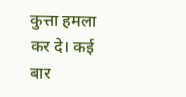कुत्ता हमला कर दे। कई बार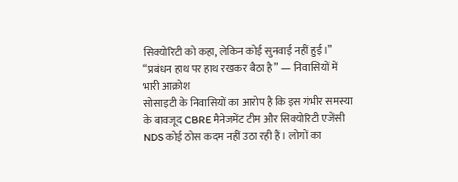सिक्योरिटी को कहा, लेकिन कोई सुनवाई नहीं हुई।”
“प्रबंधन हाथ पर हाथ रखकर बैठा है” — निवासियों में भारी आक्रोश
सोसाइटी के निवासियों का आरोप है कि इस गंभीर समस्या के बावजूद CBRE मैनेजमेंट टीम और सिक्योरिटी एजेंसी NDS कोई ठोस कदम नहीं उठा रही हैं। लोगों का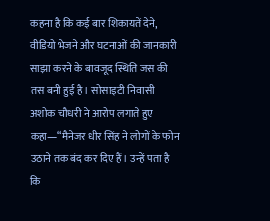कहना है कि कई बार शिकायतें देने, वीडियो भेजने और घटनाओं की जानकारी साझा करने के बावजूद स्थिति जस की तस बनी हुई है। सोसाइटी निवासी अशोक चौधरी ने आरोप लगाते हुए कहा—“मैनेजर धीर सिंह ने लोगों के फोन उठाने तक बंद कर दिए हैं। उन्हें पता है कि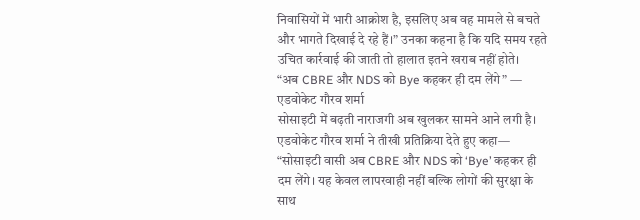निवासियों में भारी आक्रोश है, इसलिए अब वह मामले से बचते और भागते दिखाई दे रहे हैं।” उनका कहना है कि यदि समय रहते उचित कार्रवाई की जाती तो हालात इतने खराब नहीं होते।
“अब CBRE और NDS को Bye कहकर ही दम लेंगे” — एडवोकेट गौरव शर्मा
सोसाइटी में बढ़ती नाराजगी अब खुलकर सामने आने लगी है।
एडवोकेट गौरव शर्मा ने तीखी प्रतिक्रिया देते हुए कहा—
“सोसाइटी वासी अब CBRE और NDS को ‘Bye’ कहकर ही दम लेंगे। यह केवल लापरवाही नहीं बल्कि लोगों की सुरक्षा के साथ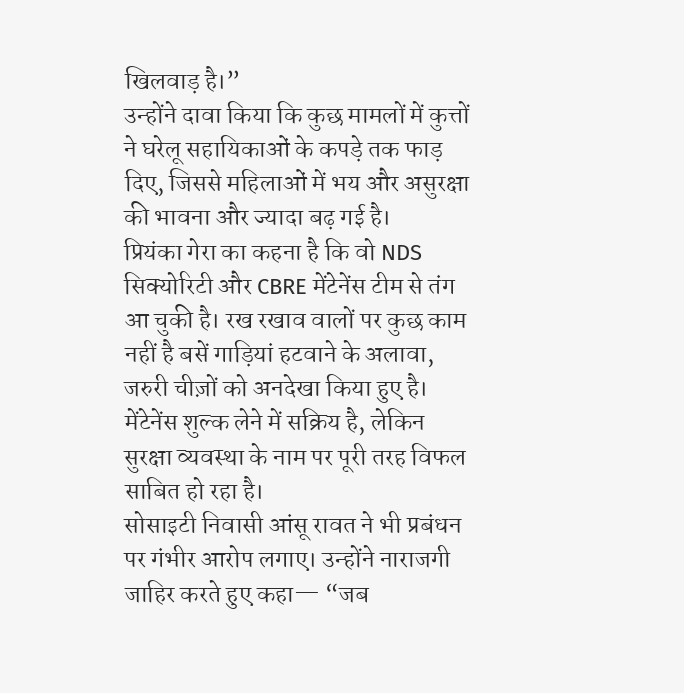खिलवाड़ है।”
उन्होंने दावा किया कि कुछ मामलों में कुत्तों ने घरेलू सहायिकाओं के कपड़े तक फाड़ दिए, जिससे महिलाओं में भय और असुरक्षा की भावना और ज्यादा बढ़ गई है।
प्रियंका गेरा का कहना है कि वो NDS सिक्योरिटी और CBRE मेंटेनेंस टीम से तंग आ चुकी है। रख रखाव वालों पर कुछ काम नहीं है बसें गाड़ियां हटवाने के अलावा, जरुरी चीज़ों को अनदेखा किया हुए है। मेंटेनेंस शुल्क लेने में सक्रिय है, लेकिन सुरक्षा व्यवस्था के नाम पर पूरी तरह विफल साबित हो रहा है।
सोसाइटी निवासी आंसू रावत ने भी प्रबंधन पर गंभीर आरोप लगाए। उन्होंने नाराजगी जाहिर करते हुए कहा— “जब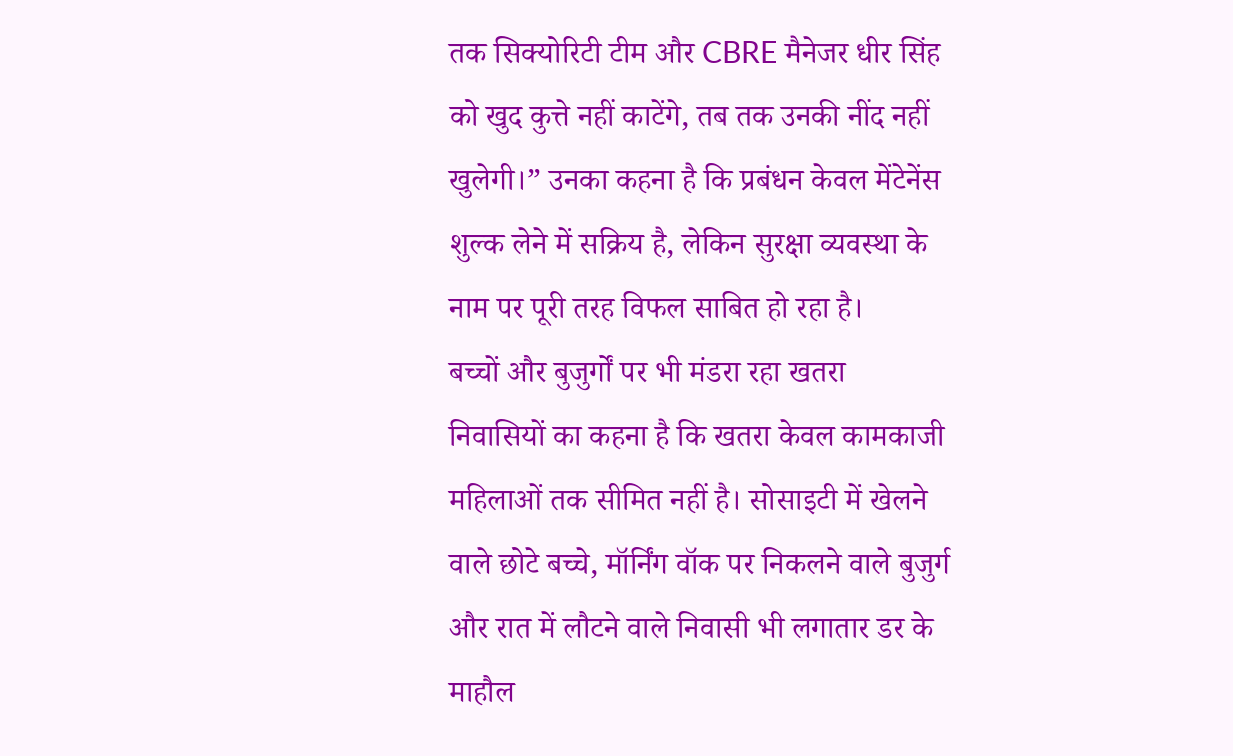तक सिक्योरिटी टीम और CBRE मैनेजर धीर सिंह को खुद कुत्ते नहीं काटेंगे, तब तक उनकी नींद नहीं खुलेगी।” उनका कहना है कि प्रबंधन केवल मेंटेनेंस शुल्क लेने में सक्रिय है, लेकिन सुरक्षा व्यवस्था के नाम पर पूरी तरह विफल साबित हो रहा है।
बच्चों और बुजुर्गों पर भी मंडरा रहा खतरा
निवासियों का कहना है कि खतरा केवल कामकाजी महिलाओं तक सीमित नहीं है। सोसाइटी में खेलने वाले छोटे बच्चे, मॉर्निंग वॉक पर निकलने वाले बुजुर्ग और रात में लौटने वाले निवासी भी लगातार डर के माहौल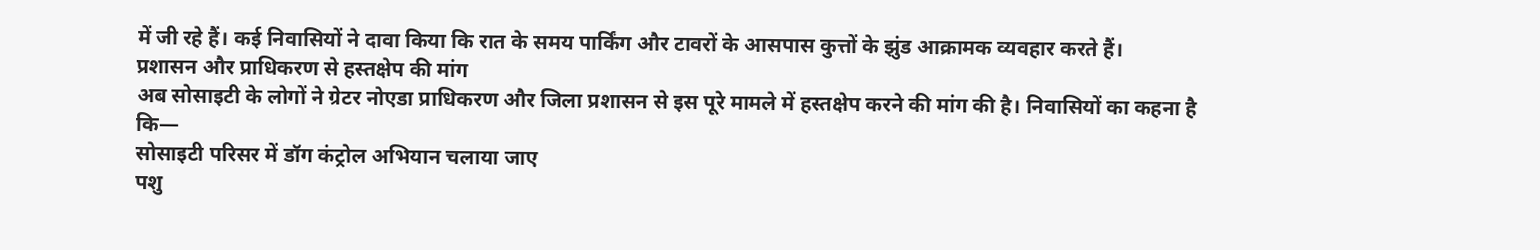में जी रहे हैं। कई निवासियों ने दावा किया कि रात के समय पार्किंग और टावरों के आसपास कुत्तों के झुंड आक्रामक व्यवहार करते हैं।
प्रशासन और प्राधिकरण से हस्तक्षेप की मांग
अब सोसाइटी के लोगों ने ग्रेटर नोएडा प्राधिकरण और जिला प्रशासन से इस पूरे मामले में हस्तक्षेप करने की मांग की है। निवासियों का कहना है कि—
सोसाइटी परिसर में डॉग कंट्रोल अभियान चलाया जाए
पशु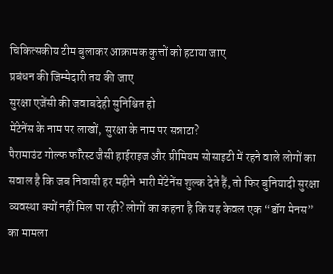चिकित्सकीय टीम बुलाकर आक्रामक कुत्तों को हटाया जाए
प्रबंधन की जिम्मेदारी तय की जाए
सुरक्षा एजेंसी की जवाबदेही सुनिश्चित हो
मेंटेनेंस के नाम पर लाखों, सुरक्षा के नाम पर सन्नाटा?
पैरामाउंट गोल्फ फॉरेस्ट जैसी हाईराइज और प्रीमियम सोसाइटी में रहने वाले लोगों का सवाल है कि जब निवासी हर महीने भारी मेंटेनेंस शुल्क देते हैं, तो फिर बुनियादी सुरक्षा व्यवस्था क्यों नहीं मिल पा रही? लोगों का कहना है कि यह केवल एक “डॉग मेनस” का मामला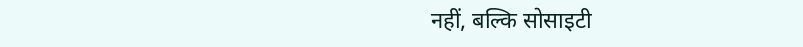नहीं, बल्कि सोसाइटी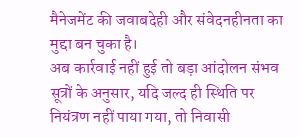मैनेजमेंट की जवाबदेही और संवेदनहीनता का मुद्दा बन चुका है।
अब कार्रवाई नहीं हुई तो बड़ा आंदोलन संभव
सूत्रों के अनुसार, यदि जल्द ही स्थिति पर नियंत्रण नहीं पाया गया, तो निवासी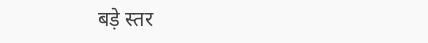बड़े स्तर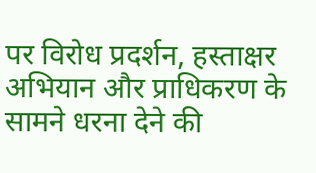पर विरोध प्रदर्शन, हस्ताक्षर अभियान और प्राधिकरण के सामने धरना देने की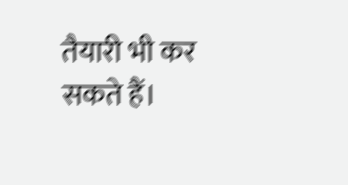तैयारी भी कर सकते हैं।